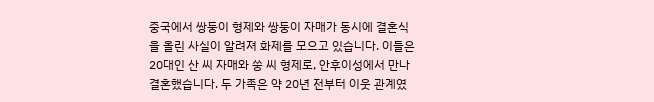중국에서 쌍둥이 형제와 쌍둥이 자매가 동시에 결혼식을 올린 사실이 알려져 화제를 모으고 있습니다. 이들은 20대인 산 씨 자매와 쑹 씨 형제로, 안후이성에서 만나 결혼했습니다. 두 가족은 약 20년 전부터 이웃 관계였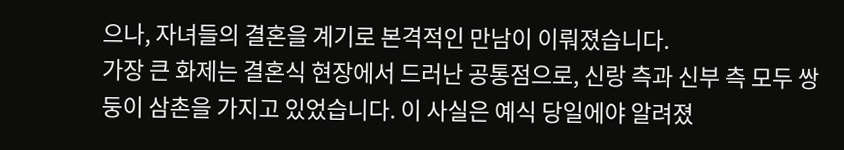으나, 자녀들의 결혼을 계기로 본격적인 만남이 이뤄졌습니다.
가장 큰 화제는 결혼식 현장에서 드러난 공통점으로, 신랑 측과 신부 측 모두 쌍둥이 삼촌을 가지고 있었습니다. 이 사실은 예식 당일에야 알려졌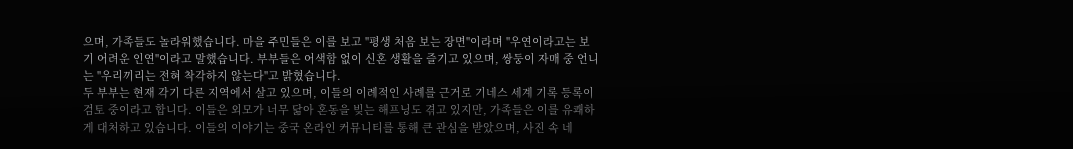으며, 가족들도 놀라워했습니다. 마을 주민들은 이를 보고 "평생 처음 보는 장면"이라며 "우연이라고는 보기 어려운 인연"이라고 말했습니다. 부부들은 어색함 없이 신혼 생활을 즐기고 있으며, 쌍둥이 자매 중 언니는 "우리끼리는 전혀 착각하지 않는다"고 밝혔습니다.
두 부부는 현재 각기 다른 지역에서 살고 있으며, 이들의 이례적인 사례를 근거로 기네스 세계 기록 등록이 검토 중이라고 합니다. 이들은 외모가 너무 닮아 혼동을 빚는 해프닝도 겪고 있지만, 가족들은 이를 유쾌하게 대처하고 있습니다. 이들의 이야기는 중국 온라인 커뮤니티를 통해 큰 관심을 받았으며, 사진 속 네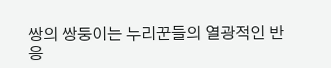쌍의 쌍둥이는 누리꾼들의 열광적인 반응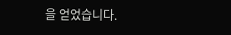을 얻었습니다.